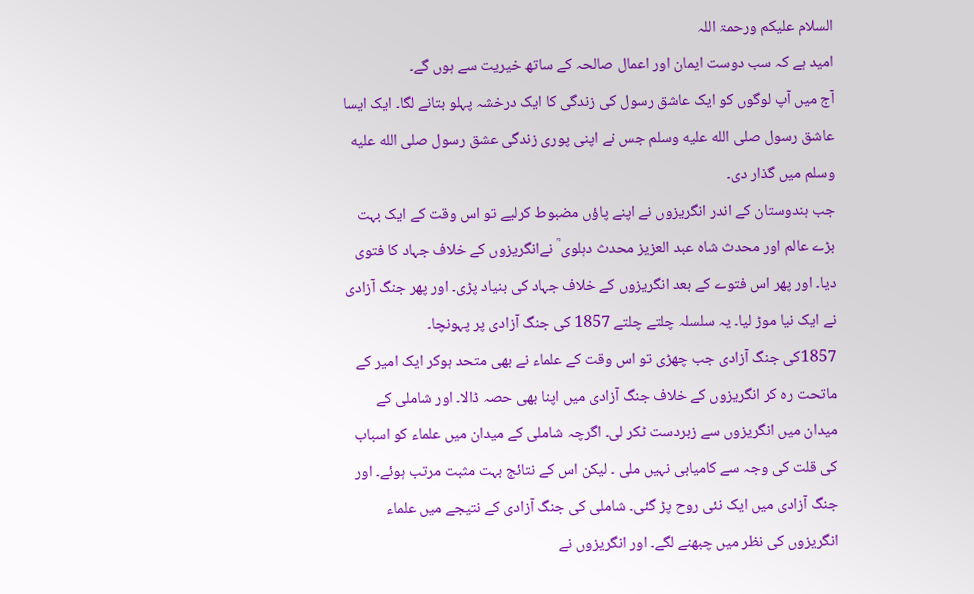السلام علیکم ورحمۃ اللہ
امید ہے کہ سب دوست ایمان اور اعمال صالحہ کے ساتھ خیریت سے ہوں گے۔
آج میں آپ لوگوں کو ایک عاشق رسول کی زندگی کا ایک درخشہ پہلو بتانے لگا۔ ایک ایسا عاشق رسول صلى الله عليه وسلم جس نے اپنی پوری زندگی عشق رسول صلى الله عليه وسلم میں گذار دی۔
جب ہندوستان کے اندر انگریزوں نے اپنے پاؤں مضبوط کرلیے تو اس وقت کے ایک بہت بڑے عالم اور محدث شاہ عبد العزیز محدث دہلوی ؒ نےانگریزوں کے خلاف جہاد کا فتوی دیا۔ اور پھر اس فتوے کے بعد انگریزوں کے خلاف جہاد کی بنیاد پڑی۔ اور پھر جنگ آزادی نے ایک نیا موڑ لیا۔ یہ سلسلہ چلتے چلتے 1857 کی جنگ آزادی پر پہونچا۔
1857کی جنگ آزادی جب چھڑی تو اس وقت کے علماء نے بھی متحد ہوکر ایک امیر کے ماتحت رہ کر انگریزوں کے خلاف جنگ آزادی میں اپنا بھی حصہ ڈالا۔ اور شاملی کے میدان میں انگریزوں سے زبردست ٹکر لی۔ اگرچہ شاملی کے میدان میں علماء کو اسباب کی قلت کی وجہ سے کامیابی نہیں ملی ۔ لیکن اس کے نتائج بہت مثبت مرتب ہوئے۔ اور جنگ آزادی میں ایک نئی روح پڑ گئی۔ شاملی کی جنگ آزادی کے نتیجے میں علماء انگریزوں کی نظر میں چبھنے لگے۔ اور انگریزوں نے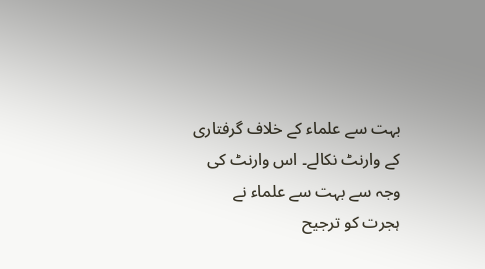بہت سے علماء کے خلاف گرفتاری کے وارنٹ نکالے۔ اس وارنٹ کی وجہ سے بہت سے علماء نے ہجرت کو ترجیح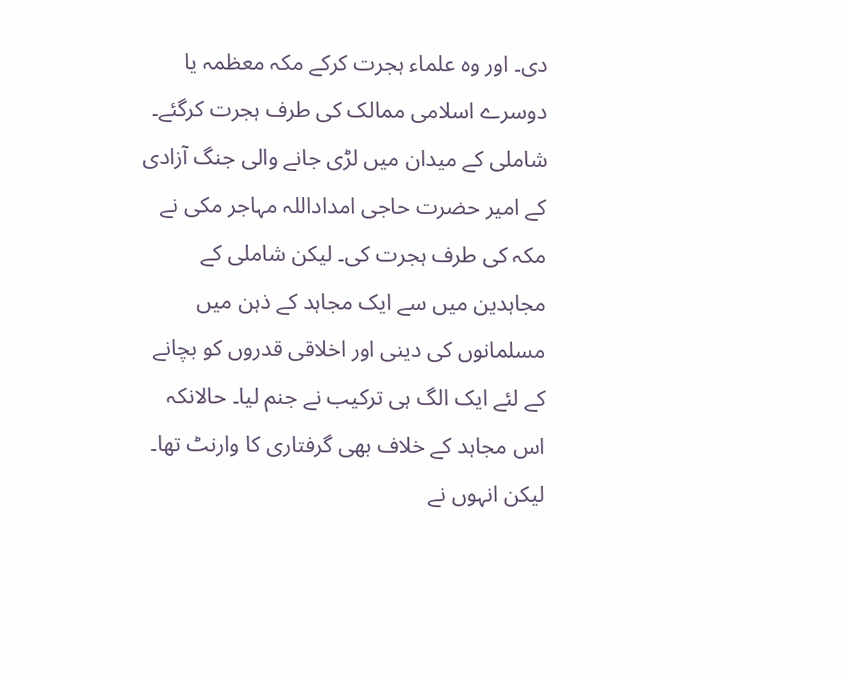دی۔ اور وہ علماء ہجرت کرکے مکہ معظمہ یا دوسرے اسلامی ممالک کی طرف ہجرت کرگئے۔ شاملی کے میدان میں لڑی جانے والی جنگ آزادی کے امیر حضرت حاجی امداداللہ مہاجر مکی نے مکہ کی طرف ہجرت کی۔ لیکن شاملی کے مجاہدین میں سے ایک مجاہد کے ذہن میں مسلمانوں کی دینی اور اخلاقی قدروں کو بچانے کے لئے ایک الگ ہی ترکیب نے جنم لیا۔ حالانکہ اس مجاہد کے خلاف بھی گرفتاری کا وارنٹ تھا۔ لیکن انہوں نے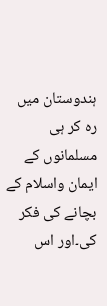ہندوستان میں رہ کر ہی مسلمانوں کے ایمان واسلام کے بچانے کی فکر کی۔اور اس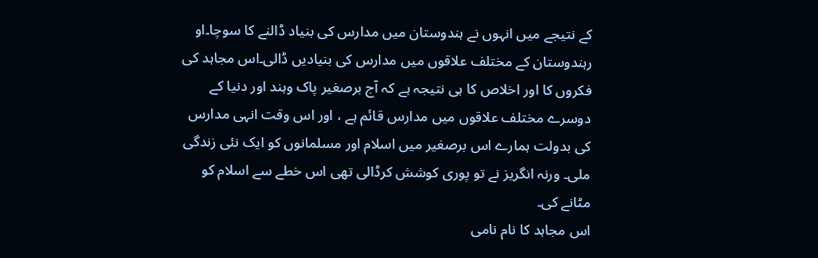کے نتیجے میں انہوں نے ہندوستان میں مدارس کی بنیاد ڈالنے کا سوچا۔او رہندوستان کے مختلف علاقوں میں مدارس کی بنیادیں ڈالی۔اس مجاہد کی فکروں کا اور اخلاص کا ہی نتیجہ ہے کہ آج برصغیر پاک وہند اور دنیا کے دوسرے مختلف علاقوں میں مدارس قائم ہے ، اور اس وقت انہی مدارس کی بدولت ہمارے اس برصغیر میں اسلام اور مسلمانوں کو ایک نئی زندگی ملی۔ ورنہ انگریز نے تو پوری کوشش کرڈالی تھی اس خطے سے اسلام کو مٹانے کی۔
اس مجاہد کا نام نامی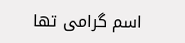اسم گرامی تھا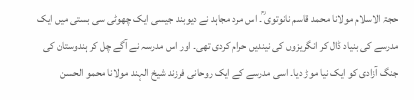حجۃ الاسلام مولانا محمد قاسم نانوتوی ؒ۔ اس مرد مجاہد نے دیوبند جیسی ایک چھوٹی سی بستی میں ایک مدرسے کی بنیاد ڈال کر انگریزوں کی نیندیں حرام کردی تھی۔ اور اس مدرسہ نے آگے چل کر ہندوستان کی جنگ آزادی کو ایک نیا موڑ دیا۔ اسی مدرسے کے ایک روحانی فرزند شیخ الہند مولانا محمو الحسن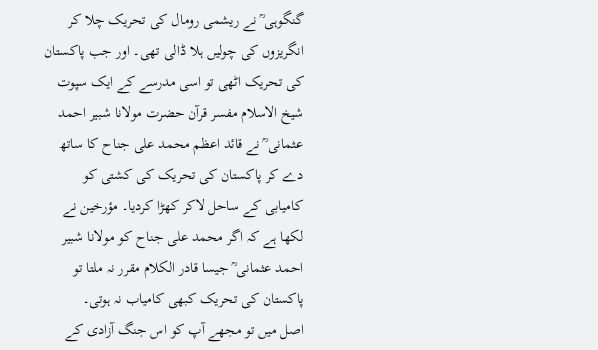گنگوہی ؒ نے ریشمی رومال کی تحریک چلا کر انگریزوں کی چولیں ہلا ڈالی تھی۔ اور جب پاکستان کی تحریک اٹھی تو اسی مدرسے کے ایک سپوت شیخ الاسلام مفسر قرآن حضرت مولانا شبیر احمد عثمانی ؒ نے قائد اعظم محمد علی جناح کا ساتھ دے کر پاکستان کی تحریک کی کشتی کو کامیابی کے ساحل لاکر کھڑا کردیا۔ مؤرخین نے لکھا ہے کہ اگر محمد علی جناح کو مولانا شبیر احمد عثمانی ؒ جیسا قادر الکلام مقرر نہ ملتا تو پاکستان کی تحریک کبھی کامیاب نہ ہوتی۔
اصل میں تو مجھے آپ کو اس جنگ آزادی کے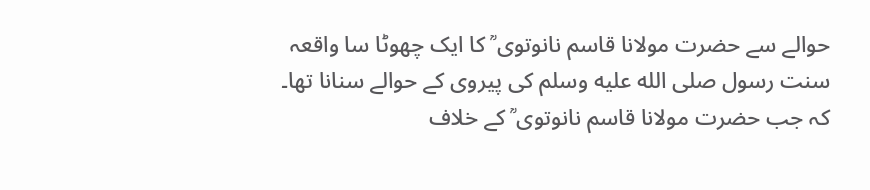حوالے سے حضرت مولانا قاسم نانوتوی ؒ کا ایک چھوٹا سا واقعہ سنت رسول صلى الله عليه وسلم کی پیروی کے حوالے سنانا تھا۔ کہ جب حضرت مولانا قاسم نانوتوی ؒ کے خلاف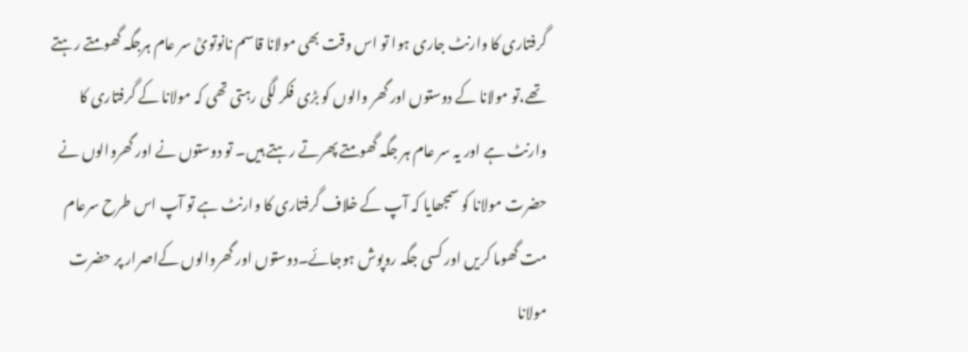گرفتاری کا وارنٹ جاری ہوا تو اس وقت بھی مولانا قاسم نانوتویؒ سر عام ہرجگہ گھومتے رہتے تھے،تو مولانا کے دوستوں اور گھر والوں کو بڑی فکر لگی رہتی تھی کہ مولانا کے گرفتاری کا وارنٹ ہے اور یہ سر عام ہر جگہ گھومتے پھرتے رہتے ہیں۔ تو دوستوں نے اور گھروالوں نے حضرت مولانا کو سمجھایا کہ آپ کے خلاف گرفتاری کا وارنٹ ہے تو آپ اس طرح سرعام مت گھوما کریں اور کسی جگہ روپوش ہوجائے۔دوستوں اور گھروالوں کےاصرار پر حضرت مولانا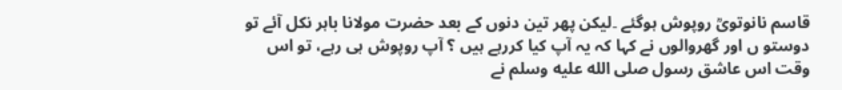قاسم نانوتویؒ روپوش ہوگئے ۔لیکن پھر تین دنوں کے بعد حضرت مولانا باہر نکل آئے تو دوستو ں اور گھروالوں نے کہا کہ یہ آپ کیا کررہے ہیں ؟ آپ روپوش ہی رہے، تو اس وقت اس عاشق رسول صلى الله عليه وسلم نے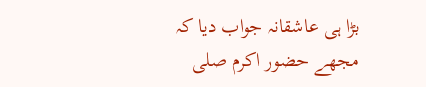بڑا ہی عاشقانہ جواب دیا کہ مجھے حضور اکرم صلى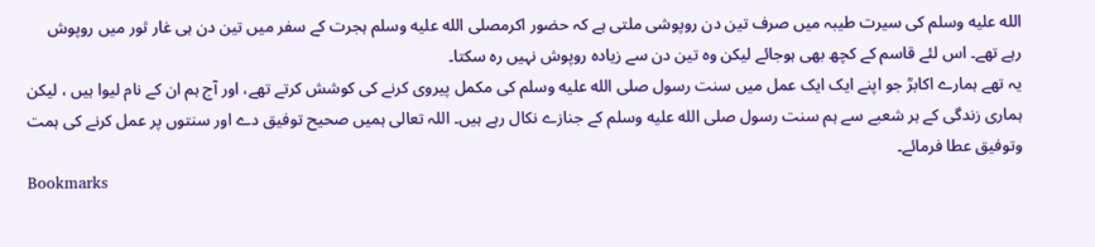الله عليه وسلم کی سیرت طیبہ میں صرف تین دن روپوشی ملتی ہے کہ حضور اکرمصلى الله عليه وسلم ہجرت کے سفر میں تین دن ہی غار ثور میں روپوش رہے تھے۔ اس لئے قاسم کے کچھ بھی ہوجائے لیکن وہ تین دن سے زیادہ روپوش نہیں رہ سکتا۔
یہ تھے ہمارے اکابرؒ جو اپنے ایک ایک عمل میں سنت رسول صلى الله عليه وسلم کی مکمل پیروی کرنے کی کوشش کرتے تھے، اور آج ہم ان کے نام لیوا ہیں ، لیکن ہماری زندگی کے ہر شعبے سے ہم سنت رسول صلى الله عليه وسلم کے جنازے نکال رہے ہیں۔ اللہ تعالی ہمیں صحیح توفیق دے اور سنتوں پر عمل کرنے کی ہمت وتوفیق عطا فرمائے۔
Bookmarks